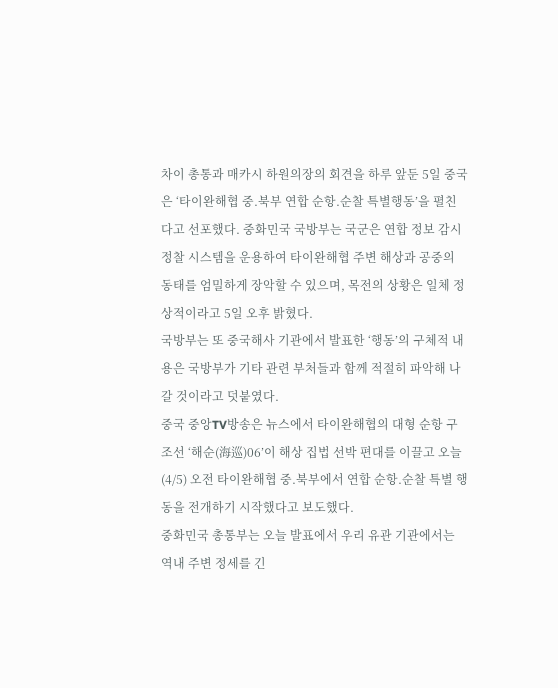차이 총통과 매카시 하원의장의 회견을 하루 앞둔 5일 중국은 ‘타이완해협 중.북부 연합 순항.순찰 특별행동’을 펼친다고 선포했다. 중화민국 국방부는 국군은 연합 정보 감시 정찰 시스템을 운용하여 타이완해협 주변 해상과 공중의 동태를 엄밀하게 장악할 수 있으며, 목전의 상황은 일체 정상적이라고 5일 오후 밝혔다.
국방부는 또 중국해사 기관에서 발표한 ‘행동’의 구체적 내용은 국방부가 기타 관련 부처들과 함께 적절히 파악해 나갈 것이라고 덧붙였다.
중국 중앙TV방송은 뉴스에서 타이완해협의 대형 순항 구조선 ‘해순(海巡)06’이 해상 집법 선박 편대를 이끌고 오늘(4/5) 오전 타이완해협 중.북부에서 연합 순항.순찰 특별 행동을 전개하기 시작했다고 보도했다.
중화민국 총통부는 오늘 발표에서 우리 유관 기관에서는 역내 주변 정세를 긴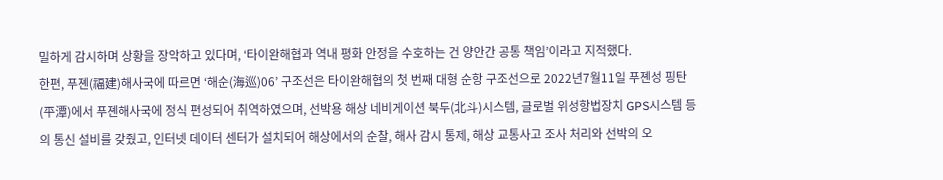밀하게 감시하며 상황을 장악하고 있다며, ‘타이완해협과 역내 평화 안정을 수호하는 건 양안간 공통 책임’이라고 지적했다.
한편, 푸졘(福建)해사국에 따르면 ‘해순(海巡)06’ 구조선은 타이완해협의 첫 번째 대형 순항 구조선으로 2022년7월11일 푸졘성 핑탄(平潭)에서 푸졘해사국에 정식 편성되어 취역하였으며, 선박용 해상 네비게이션 북두(北斗)시스템, 글로벌 위성항법장치 GPS시스템 등의 통신 설비를 갖줬고, 인터넷 데이터 센터가 설치되어 해상에서의 순찰, 해사 감시 통제, 해상 교통사고 조사 처리와 선박의 오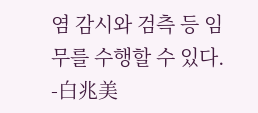염 감시와 검측 등 임무를 수행할 수 있다. -白兆美